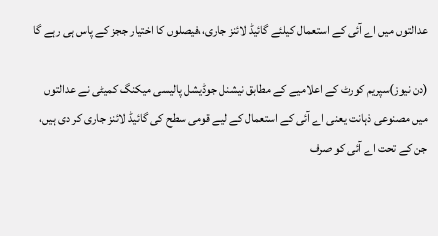عدالتوں میں اے آئی کے استعمال کیلئے گائیڈ لائنز جاری،،فیصلوں کا اختیار ججز کے پاس ہی رہے گا

(دن نیوز)سپریم کورٹ کے اعلامیے کے مطابق نیشنل جوڈیشل پالیسی میکنگ کمیٹی نے عدالتوں میں مصنوعی ذہانت یعنی اے آئی کے استعمال کے لیے قومی سطح کی گائیڈ لائنز جاری کر دی ہیں، جن کے تحت اے آئی کو صرف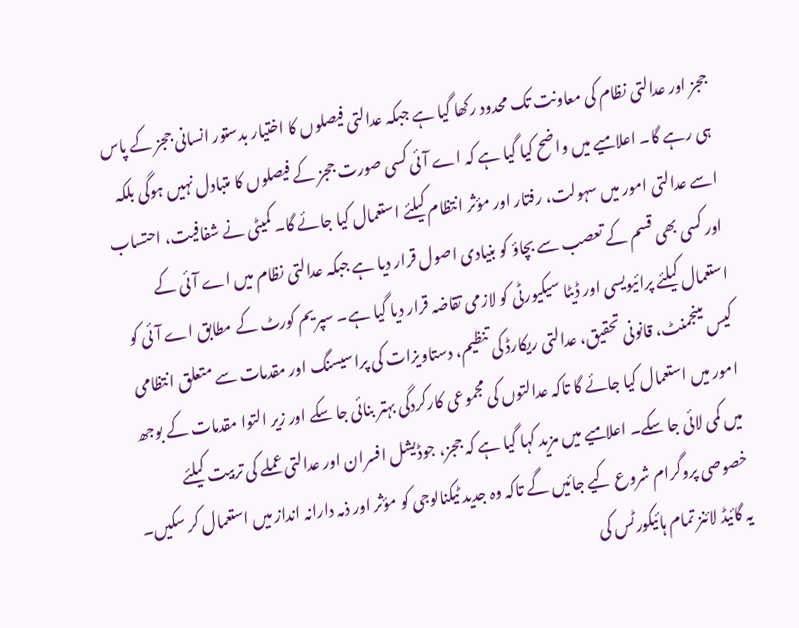ججز اور عدالتی نظام کی معاونت تک محدود رکھا گیا ہے جبکہ عدالتی فیصلوں کا اختیار بدستور انسانی ججز کے پاس ہی رہے گا۔ اعلامیے میں واضح کیا گیا ہے کہ اے آئی کسی صورت ججز کے فیصلوں کا متبادل نہیں ہوگی بلکہ اسے عدالتی امور میں سہولت، رفتار اور مؤثر انتظام کیلئے استعمال کیا جائے گا۔ کمیٹی نے شفافیت، احتساب اور کسی بھی قسم کے تعصب سے بچاؤ کو بنیادی اصول قرار دیا ہے جبکہ عدالتی نظام میں اے آئی کے استعمال کیلئے پرائیویسی اور ڈیٹا سیکیورٹی کو لازمی تقاضہ قرار دیا گیا ہے۔ سپریم کورٹ کے مطابق اے آئی کو کیس مینجمنٹ، قانونی تحقیق، عدالتی ریکارڈ کی تنظیم، دستاویزات کی پراسیسنگ اور مقدمات سے متعلق انتظامی امور میں استعمال کیا جائے گا تاکہ عدالتوں کی مجموعی کارکردگی بہتر بنائی جا سکے اور زیر التوا مقدمات کے بوجھ میں کمی لائی جا سکے۔ اعلامیے میں مزید کہا گیا ہے کہ ججز، جوڈیشل افسران اور عدالتی عملے کی تربیت کیلئے خصوصی پروگرام شروع کیے جائیں گے تاکہ وہ جدید ٹیکنالوجی کو مؤثر اور ذمہ دارانہ انداز میں استعمال کر سکیں۔ یہ گائیڈ لائنز تمام ہائیکورٹس کی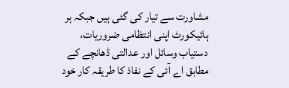مشاورت سے تیار کی گئی ہیں جبکہ ہر ہائیکورٹ اپنی انتظامی ضروریات، دستیاب وسائل اور عدالتی ڈھانچے کے مطابق اے آئی کے نفاذ کا طریقہ کار خود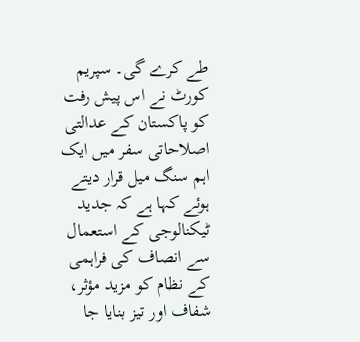طے کرے گی۔ سپریم کورٹ نے اس پیش رفت کو پاکستان کے عدالتی اصلاحاتی سفر میں ایک اہم سنگ میل قرار دیتے ہوئے کہا ہے کہ جدید ٹیکنالوجی کے استعمال سے انصاف کی فراہمی کے نظام کو مزید مؤثر، شفاف اور تیز بنایا جا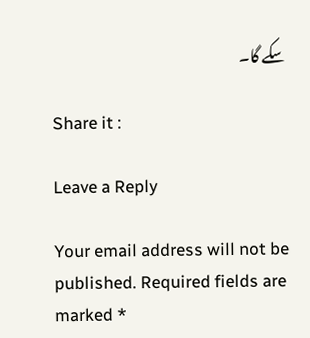سکے گا۔

Share it :

Leave a Reply

Your email address will not be published. Required fields are marked *